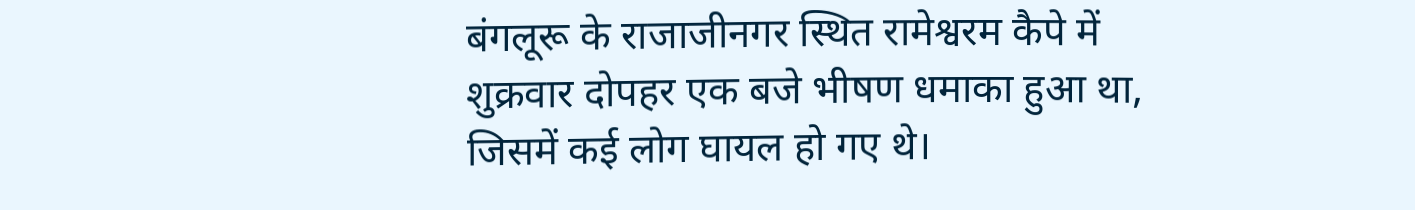बंगलूरू के राजाजीनगर स्थित रामेश्वरम कैपे में शुक्रवार दोपहर एक बजे भीषण धमाका हुआ था, जिसमें कई लोग घायल हो गए थे।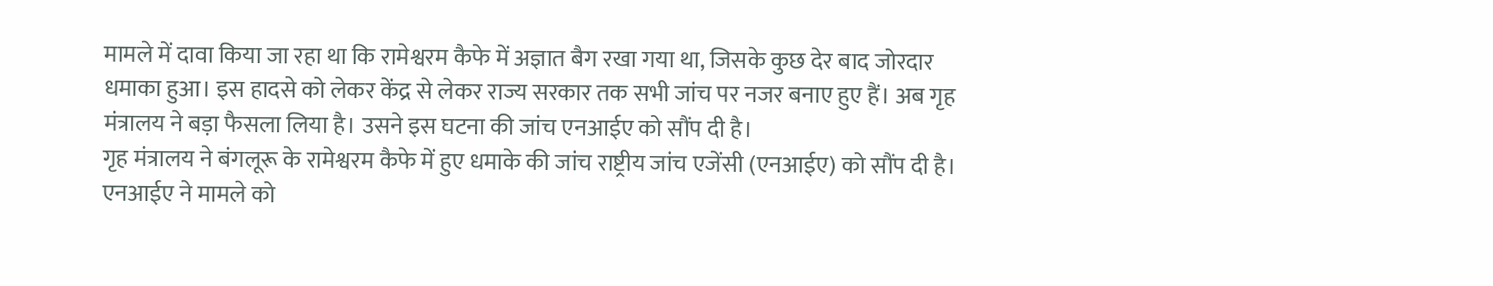मामले में दावा किया जा रहा था कि रामेश्वरम कैफे में अज्ञात बैग रखा गया था, जिसके कुछ देर बाद जोरदार धमाका हुआ। इस हादसे को लेकर केंद्र से लेकर राज्य सरकार तक सभी जांच पर नजर बनाए हुए हैं। अब गृह मंत्रालय ने बड़ा फैसला लिया है। उसने इस घटना की जांच एनआईए को सौंप दी है।
गृह मंत्रालय ने बंगलूरू के रामेश्वरम कैफे में हुए धमाके की जांच राष्ट्रीय जांच एजेंसी (एनआईए) को सौंप दी है। एनआईए ने मामले को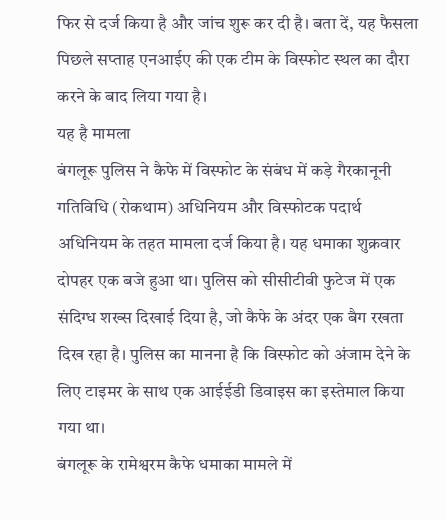फिर से दर्ज किया है और जांच शुरू कर दी है। बता दें, यह फैसला पिछले सप्ताह एनआईए की एक टीम के विस्फोट स्थल का दौरा करने के बाद लिया गया है।
यह है मामला
बंगलूरू पुलिस ने कैफे में विस्फोट के संबंध में कड़े गैरकानूनी गतिविधि (रोकथाम) अधिनियम और विस्फोटक पदार्थ अधिनियम के तहत मामला दर्ज किया है। यह धमाका शुक्रवार दोपहर एक बजे हुआ था। पुलिस को सीसीटीवी फुटेज में एक संदिग्ध शख्स दिखाई दिया है, जो कैफे के अंदर एक बैग रखता दिख रहा है। पुलिस का मानना है कि विस्फोट को अंजाम देने के लिए टाइमर के साथ एक आईईडी डिवाइस का इस्तेमाल किया गया था।
बंगलूरू के रामेश्वरम कैफे धमाका मामले में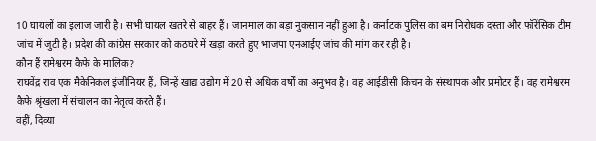10 घायलों का इलाज जारी है। सभी घायल खतरे से बाहर हैं। जानमाल का बड़ा नुकसान नहीं हुआ है। कर्नाटक पुलिस का बम निरोधक दस्ता और फॉरेंसिक टीम जांच में जुटी है। प्रदेश की कांग्रेस सरकार को कठघरे में खड़ा करते हुए भाजपा एनआईए जांच की मांग कर रही है।
कौन हैं रामेश्वरम कैफे के मालिक?
राघवेंद्र राव एक मैकेनिकल इंजीनियर हैं, जिन्हें खाद्य उद्योग में 20 से अधिक वर्षों का अनुभव है। वह आईडीसी किचन के संस्थापक और प्रमोटर हैं। वह रामेश्वरम कैफे श्रृंखला में संचालन का नेतृत्व करते हैं।
वहीं, दिव्या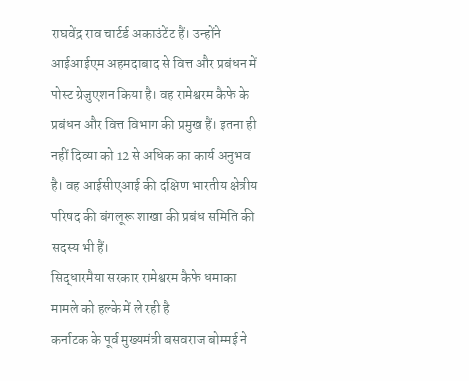राघवेंद्र राव चार्टर्ड अकाउंटेंट हैं। उन्होंने आईआईएम अहमदाबाद से वित्त और प्रबंधन में पोस्ट ग्रेजुएशन किया है। वह रामेश्वरम कैफे के प्रबंधन और वित्त विभाग की प्रमुख हैं। इतना ही नहीं दिव्या को 12 से अधिक का कार्य अनुभव है। वह आईसीएआई की दक्षिण भारतीय क्षेत्रीय परिषद की बंगलूरू शाखा की प्रबंध समिति की सदस्य भी हैं।
सिद्धारमैया सरकार रामेश्वरम कैफे धमाका मामले को हल्के में ले रही है
कर्नाटक के पूर्व मुख्यमंत्री बसवराज बोम्मई ने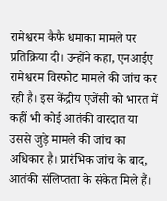रामेश्वरम कैफै धमाका मामले पर प्रतिक्रिया दी। उन्होंने कहा, एनआईए रामेश्वरम विस्फोट मामले की जांच कर रही है। इस केंद्रीय एजेंसी को भारत में कहीं भी कोई आतंकी वारदात या उससे जुड़े मामले की जांच का अधिकार है। प्रारंभिक जांच के बाद, आतंकी संलिप्तता के संकेत मिले हैं।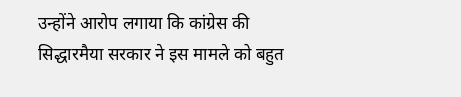उन्होंने आरोप लगाया कि कांग्रेस की सिद्धारमैया सरकार ने इस मामले को बहुत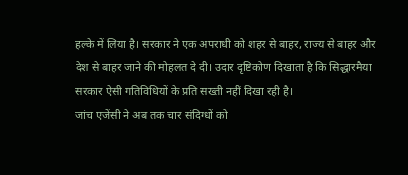हल्के में लिया है। सरकार ने एक अपराधी को शहर से बाहर, राज्य से बाहर और देश से बाहर जाने की मोहलत दे दी। उदार दृष्टिकोण दिखाता है कि सिद्धारमैया सरकार ऐसी गतिविधियों के प्रति सख्ती नहीं दिखा रही है।
जांच एजेंसी ने अब तक चार संदिग्धों को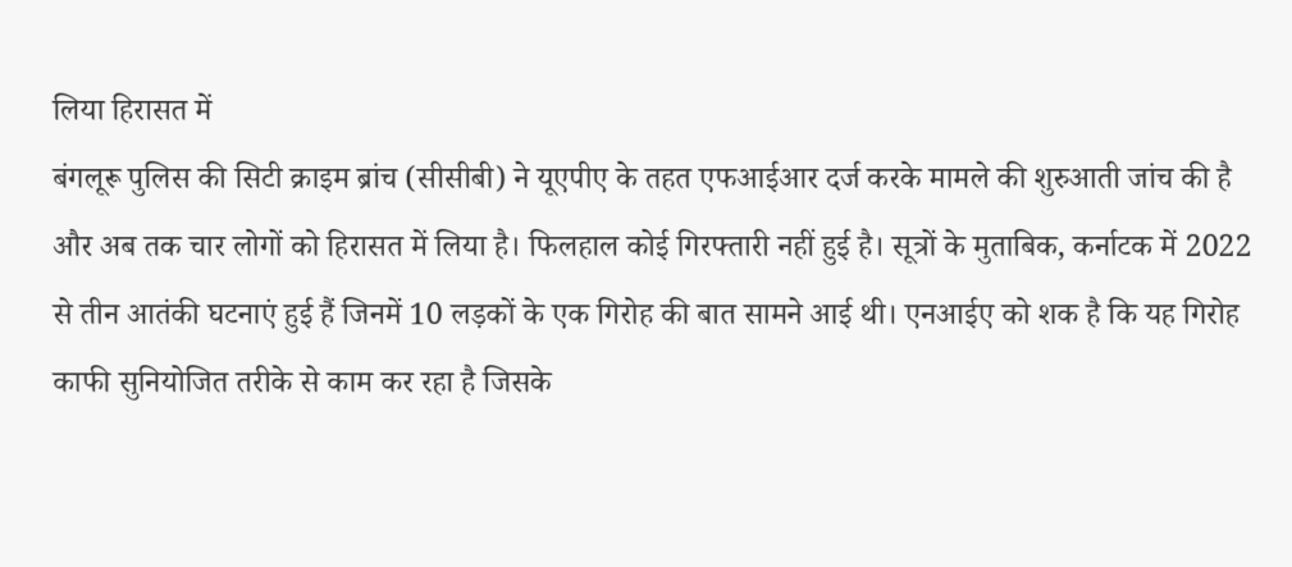लिया हिरासत में
बंगलूरू पुलिस की सिटी क्राइम ब्रांच (सीसीबी) ने यूएपीए के तहत एफआईआर दर्ज करके मामले की शुरुआती जांच की है और अब तक चार लोगों को हिरासत में लिया है। फिलहाल कोई गिरफ्तारी नहीं हुई है। सूत्रों के मुताबिक, कर्नाटक में 2022 से तीन आतंकी घटनाएं हुई हैं जिनमें 10 लड़कों के एक गिरोह की बात सामने आई थी। एनआईए को शक है कि यह गिरोह काफी सुनियोजित तरीके से काम कर रहा है जिसके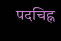पदचिह्न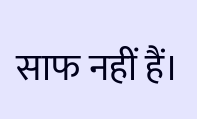साफ नहीं हैं।